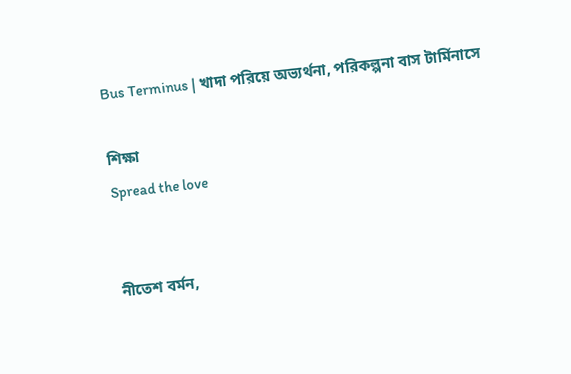Bus Terminus | খাদা পরিয়ে অভ্যর্থনা, পরিকল্পনা বাস টার্মিনাসে

শিক্ষা
Spread the love


নীতেশ বর্মন,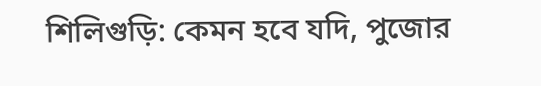শিলিগুড়ি: কেমন হবে যদি, পুজোর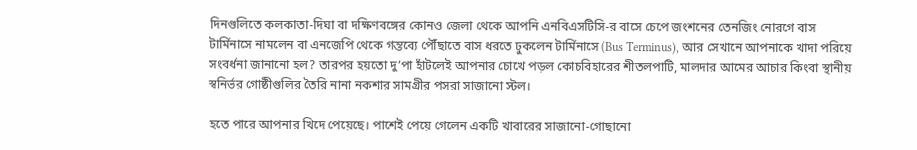দিনগুলিতে কলকাতা-দিঘা বা দক্ষিণবঙ্গের কোনও জেলা থেকে আপনি এনবিএসটিসি-র বাসে চেপে জংশনের তেনজিং নোরগে বাস টার্মিনাসে নামলেন বা এনজেপি থেকে গন্তব্যে পৌঁছাতে বাস ধরতে ঢুকলেন টার্মিনাসে (Bus Terminus), আর সেখানে আপনাকে খাদা পরিয়ে সংবর্ধনা জানানো হল? তারপর হয়তো দু’পা হাঁটলেই আপনার চোখে পড়ল কোচবিহারের শীতলপাটি, মালদার আমের আচার কিংবা স্থানীয় স্বনির্ভর গোষ্ঠীগুলির তৈরি নানা নকশার সামগ্রীর পসরা সাজানো স্টল।

হতে পারে আপনার খিদে পেয়েছে। পাশেই পেয়ে গেলেন একটি খাবারের সাজানো-গোছানো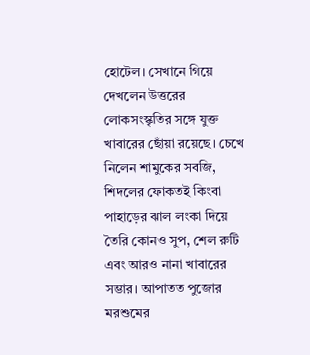হোটেল। সেখানে গিয়ে দেখলেন উত্তরের লোকসংস্কৃতির সঙ্গে যুক্ত খাবারের ছোঁয়া রয়েছে। চেখে নিলেন শামুকের সবজি, শিদলের ফোকতই কিংবা পাহাড়ের ঝাল লংকা দিয়ে তৈরি কোনও সুপ, শেল রুটি এবং আরও নানা খাবারের সম্ভার। আপাতত পুজোর মরশুমের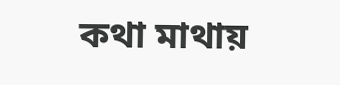কথা মাথায়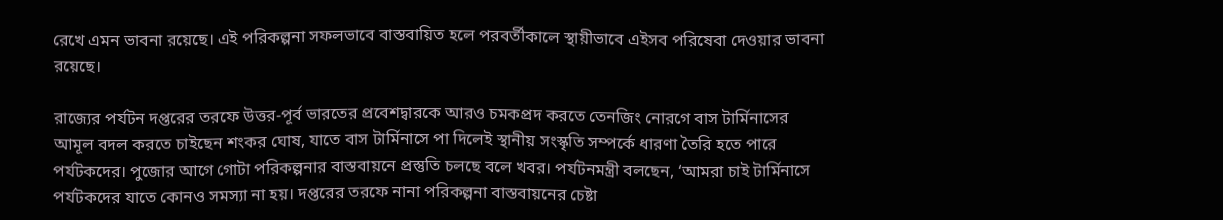রেখে এমন ভাবনা রয়েছে। এই পরিকল্পনা সফলভাবে বাস্তবায়িত হলে পরবর্তীকালে স্থায়ীভাবে এইসব পরিষেবা দেওয়ার ভাবনা রয়েছে।

রাজ্যের পর্যটন দপ্তরের তরফে উত্তর-পূর্ব ভারতের প্রবেশদ্বারকে আরও চমকপ্রদ করতে তেনজিং নোরগে বাস টার্মিনাসের আমূল বদল করতে চাইছেন শংকর ঘোষ, যাতে বাস টার্মিনাসে পা দিলেই স্থানীয় সংস্কৃতি সম্পর্কে ধারণা তৈরি হতে পারে পর্যটকদের। পুজোর আগে গোটা পরিকল্পনার বাস্তবায়নে প্রস্তুতি চলছে বলে খবর। পর্যটনমন্ত্রী বলছেন, ‘আমরা চাই টার্মিনাসে পর্যটকদের যাতে কোনও সমস্যা না হয়। দপ্তরের তরফে নানা পরিকল্পনা বাস্তবায়নের চেষ্টা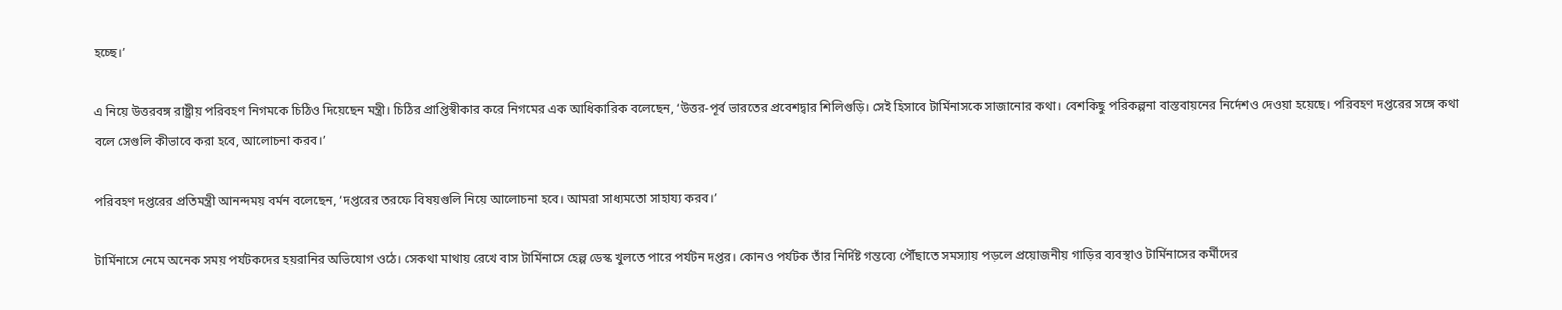হচ্ছে।’

এ নিয়ে উত্তরবঙ্গ রাষ্ট্রীয় পরিবহণ নিগমকে চিঠিও দিয়েছেন মন্ত্রী। চিঠির প্রাপ্তিস্বীকার করে নিগমের এক আধিকারিক বলেছেন, ‘উত্তর-পূর্ব ভারতের প্রবেশদ্বার শিলিগুড়ি। সেই হিসাবে টার্মিনাসকে সাজানোর কথা। বেশকিছু পরিকল্পনা বাস্তবায়নের নির্দেশও দেওয়া হয়েছে। পরিবহণ দপ্তরের সঙ্গে কথা বলে সেগুলি কীভাবে করা হবে, আলোচনা করব।’

পরিবহণ দপ্তরের প্রতিমন্ত্রী আনন্দময় বর্মন বলেছেন, ‘দপ্তরের তরফে বিষয়গুলি নিয়ে আলোচনা হবে। আমরা সাধ্যমতো সাহায্য করব।’

টার্মিনাসে নেমে অনেক সময় পর্যটকদের হয়রানির অভিযোগ ওঠে। সেকথা মাথায় রেখে বাস টার্মিনাসে হেল্প ডেস্ক খুলতে পারে পর্যটন দপ্তর। কোনও পর্যটক তাঁর নির্দিষ্ট গন্তব্যে পৌঁছাতে সমস্যায় পড়লে প্রয়োজনীয় গাড়ির ব্যবস্থাও টার্মিনাসের কর্মীদের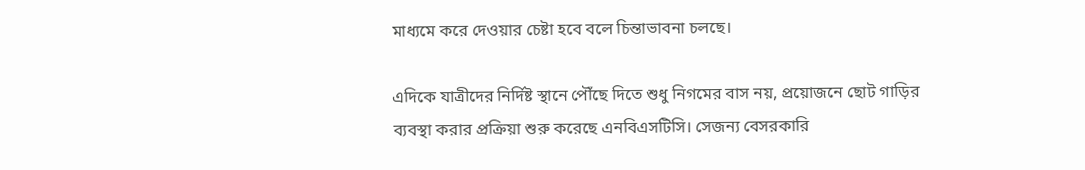মাধ্যমে করে দেওয়ার চেষ্টা হবে বলে চিন্তাভাবনা চলছে।

এদিকে যাত্রীদের নির্দিষ্ট স্থানে পৌঁছে দিতে শুধু নিগমের বাস নয়, প্রয়োজনে ছোট গাড়ির ব্যবস্থা করার প্রক্রিয়া শুরু করেছে এনবিএসটিসি। সেজন্য বেসরকারি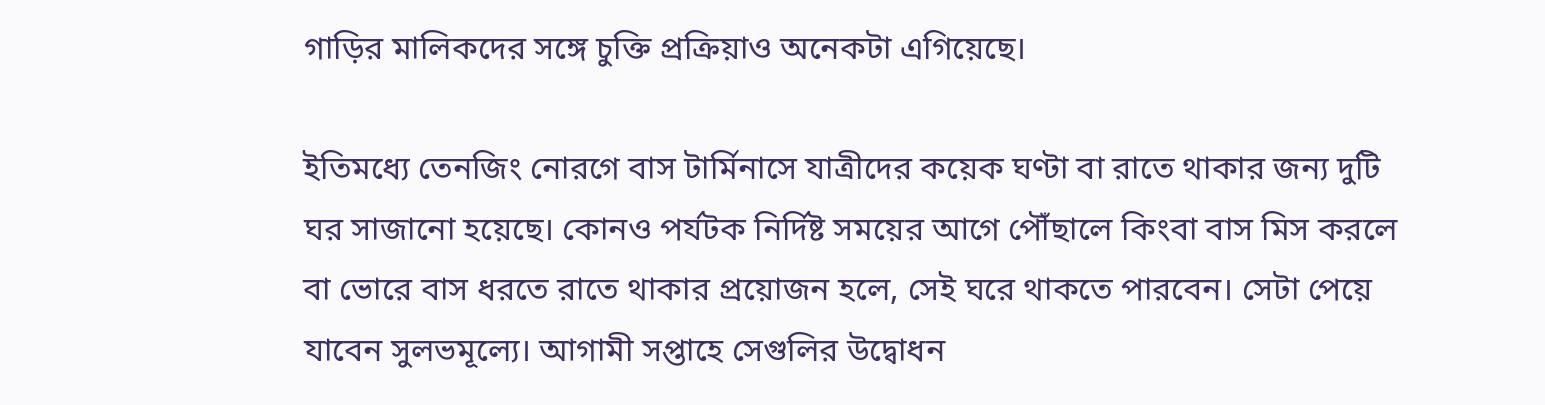গাড়ির মালিকদের সঙ্গে চুক্তি প্রক্রিয়াও অনেকটা এগিয়েছে।

ইতিমধ্যে তেনজিং নোরগে বাস টার্মিনাসে যাত্রীদের কয়েক ঘণ্টা বা রাতে থাকার জন্য দুটি ঘর সাজানো হয়েছে। কোনও পর্যটক নির্দিষ্ট সময়ের আগে পৌঁছালে কিংবা বাস মিস করলে বা ভোরে বাস ধরতে রাতে থাকার প্রয়োজন হলে, সেই ঘরে থাকতে পারবেন। সেটা পেয়ে যাবেন সুলভমূল্যে। আগামী সপ্তাহে সেগুলির উদ্বোধন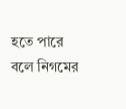হতে পারে বলে নিগমের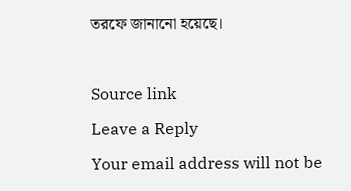তরফে জানানো হয়েছে।



Source link

Leave a Reply

Your email address will not be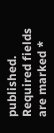published. Required fields are marked *